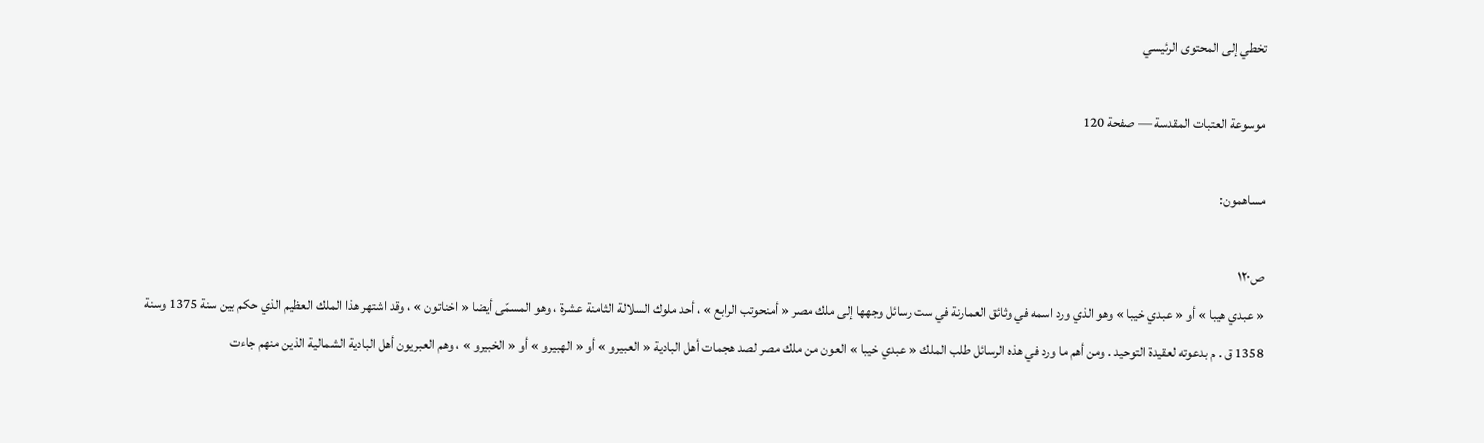تخطي إلى المحتوى الرئيسي

موسوعة العتبات المقدسة — صفحة 120

مساهمون:

ص١٢٠
« عبدي هيبا » أو « عبدي خيبا » وهو الذي ورد اسمه في وثائق العمارنة في ست رسائل وجهها إلى ملك مصر « أمنحوتب الرابع » ، أحد ملوك السلالة الثامنة عشرة ، وهو المسمّى أيضا « اخناتون » ، وقد اشتهر هذا الملك العظيم الذي حكم بين سنة 1375 وسنة 1358 ق . م بدعوته لعقيدة التوحيد . ومن أهم ما ورد في هذه الرسائل طلب الملك « عبدي خيبا » العون من ملك مصر لصد هجمات أهل البادية « العبيرو » أو « الهبيرو » أو « الخبيرو » ، وهم العبريون أهل البادية الشمالية الذين منهم جاءت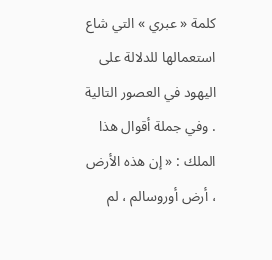كلمة « عبري » التي شاع استعمالها للدلالة على اليهود في العصور التالية . وفي جملة أقوال هذا الملك : « إن هذه الأرض ، أرض أوروسالم ، لم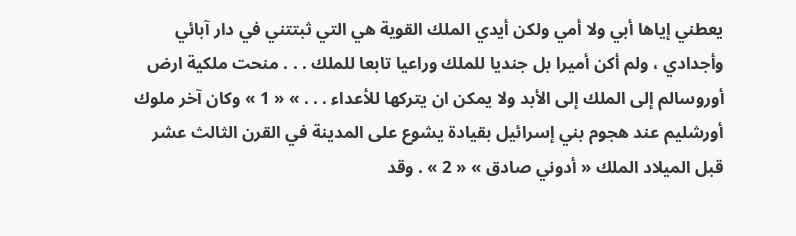يعطني إياها أبي ولا أمي ولكن أيدي الملك القوية هي التي ثبتتني في دار آبائي وأجدادي ، ولم أكن أميرا بل جنديا للملك وراعيا تابعا للملك . . . منحت ملكية ارض أوروسالم إلى الملك إلى الأبد ولا يمكن ان يتركها للأعداء . . . » « 1 » وكان آخر ملوك أورشليم عند هجوم بني إسرائيل بقيادة يشوع على المدينة في القرن الثالث عشر قبل الميلاد الملك « أدوني صادق » « 2 » . وقد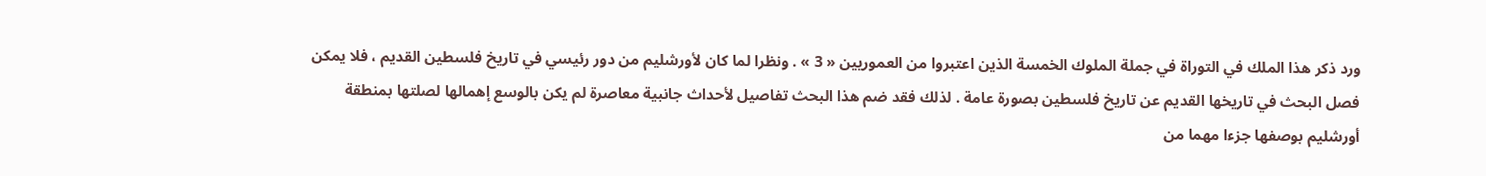ورد ذكر هذا الملك في التوراة في جملة الملوك الخمسة الذين اعتبروا من العموريين « 3 » . ونظرا لما كان لأورشليم من دور رئيسي في تاريخ فلسطين القديم ، فلا يمكن فصل البحث في تاريخها القديم عن تاريخ فلسطين بصورة عامة . لذلك فقد ضم هذا البحث تفاصيل لأحداث جانبية معاصرة لم يكن بالوسع إهمالها لصلتها بمنطقة أورشليم بوصفها جزءا مهما من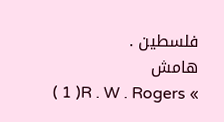فلسطين .
هامش
( 1 )R . W . Rogers «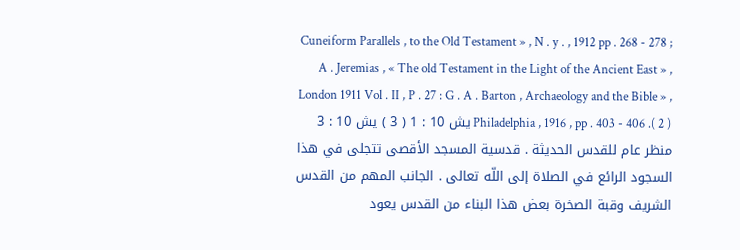Cuneiform Parallels , to the Old Testament » , N . y . , 1912 pp . 268 - 278 ; A . Jeremias , « The old Testament in the Light of the Ancient East » , London 1911 Vol . II , P . 27 : G . A . Barton , Archaeology and the Bible » , Philadelphia , 1916 , pp . 403 - 406 .( 2 ) يش 10 : 1 ( 3 ) يش 10 : 3 منظر عام للقدس الحديثة . قدسية المسجد الأقصى تتجلى في هذا السجود الرائع في الصلاة إلى اللّه تعالى . الجانب المهم من القدس الشريف وقبة الصخرة بعض هذا البناء من القدس يعود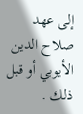إلى عهد صلاح الدين الأيوبي أو قبل ذلك .